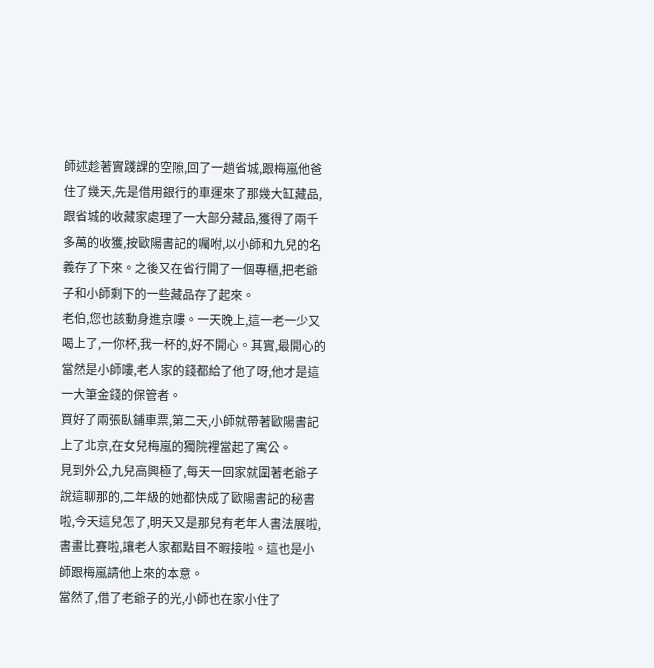師述趁著實踐課的空隙,回了一趟省城,跟梅嵐他爸住了幾天,先是借用銀行的車運來了那幾大缸藏品,跟省城的收藏家處理了一大部分藏品,獲得了兩千多萬的收獲,按歐陽書記的囑咐,以小師和九兒的名義存了下來。之後又在省行開了一個專櫃,把老爺子和小師剩下的一些藏品存了起來。
老伯,您也該動身進京嘍。一天晚上,這一老一少又喝上了,一你杯,我一杯的,好不開心。其實,最開心的當然是小師嘍,老人家的錢都給了他了呀,他才是這一大筆金錢的保管者。
買好了兩張臥鋪車票,第二天,小師就帶著歐陽書記上了北京,在女兒梅嵐的獨院裡當起了寓公。
見到外公,九兒高興極了,每天一回家就圍著老爺子說這聊那的,二年級的她都快成了歐陽書記的秘書啦,今天這兒怎了,明天又是那兒有老年人書法展啦,書畫比賽啦,讓老人家都點目不暇接啦。這也是小師跟梅嵐請他上來的本意。
當然了,借了老爺子的光,小師也在家小住了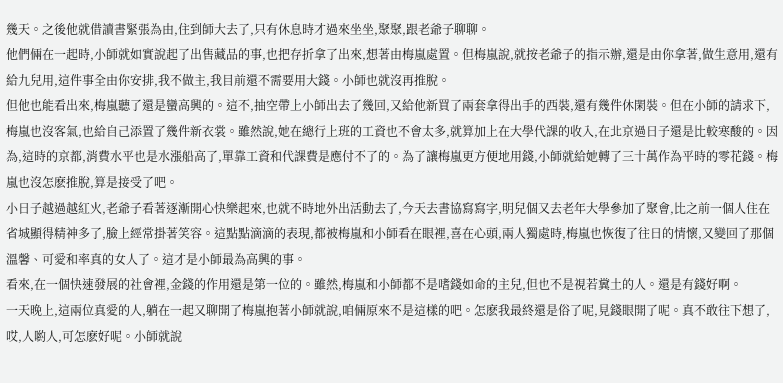幾天。之後他就借讀書緊張為由,住到師大去了,只有休息時才過來坐坐,聚聚,跟老爺子聊聊。
他們倆在一起時,小師就如實說起了出售藏品的事,也把存折拿了出來,想著由梅嵐處置。但梅嵐說,就按老爺子的指示辦,還是由你拿著,做生意用,還有給九兒用,這件事全由你安排,我不做主,我目前還不需要用大錢。小師也就沒再推脫。
但他也能看出來,梅嵐聽了還是蠻高興的。這不,抽空帶上小師出去了幾回,又給他新買了兩套拿得出手的西裝,還有幾件休閑裝。但在小師的請求下,梅嵐也沒客氣,也給自己添置了幾件新衣裳。雖然說,她在總行上班的工資也不會太多,就算加上在大學代課的收入,在北京過日子還是比較寒酸的。因為,這時的京都,消費水平也是水漲船高了,單靠工資和代課費是應付不了的。為了讓梅嵐更方便地用錢,小師就給她轉了三十萬作為平時的零花錢。梅嵐也沒怎麽推脫,算是接受了吧。
小日子越過越紅火,老爺子看著逐漸開心快樂起來,也就不時地外出活動去了,今天去書協寫寫字,明兒個又去老年大學參加了聚會,比之前一個人住在省城顯得精神多了,臉上經常掛著笑容。這點點滴滴的表現,都被梅嵐和小師看在眼裡,喜在心頭,兩人獨處時,梅嵐也恢復了往日的情懷,又變回了那個溫馨、可愛和率真的女人了。這才是小師最為高興的事。
看來,在一個快速發展的社會裡,金錢的作用還是第一位的。雖然,梅嵐和小師都不是嗜錢如命的主兒,但也不是視若糞土的人。還是有錢好啊。
一天晚上,這兩位真愛的人,躺在一起又聊開了梅嵐抱著小師就說,咱倆原來不是這樣的吧。怎麽我最終還是俗了呢,見錢眼開了呢。真不敢往下想了,哎,人喲人,可怎麽好呢。小師就說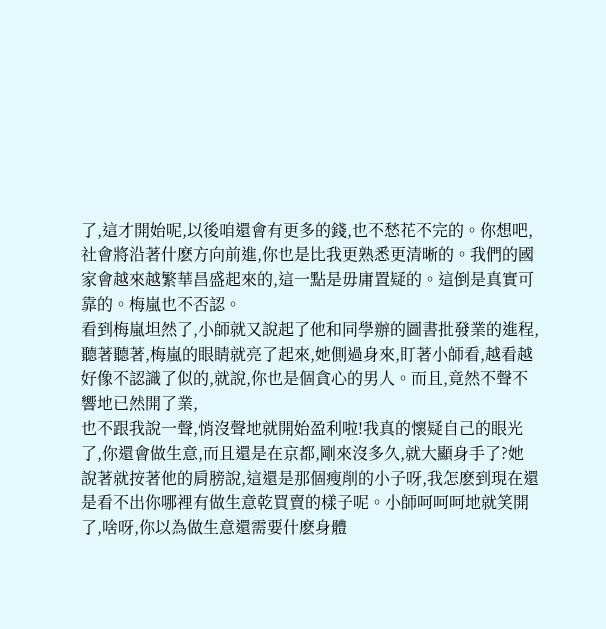了,這才開始呢,以後咱還會有更多的錢,也不愁花不完的。你想吧,社會將沿著什麽方向前進,你也是比我更熟悉更清晰的。我們的國家會越來越繁華昌盛起來的,這一點是毋庸置疑的。這倒是真實可靠的。梅嵐也不否認。
看到梅嵐坦然了,小師就又說起了他和同學辦的圖書批發業的進程,聽著聽著,梅嵐的眼睛就亮了起來,她側過身來,盯著小師看,越看越好像不認識了似的,就說,你也是個貪心的男人。而且,竟然不聲不響地已然開了業,
也不跟我說一聲,悄沒聲地就開始盈利啦!我真的懷疑自己的眼光了,你還會做生意,而且還是在京都,剛來沒多久,就大顯身手了?她說著就按著他的肩膀說,這還是那個瘦削的小子呀,我怎麽到現在還是看不出你哪裡有做生意乾買賣的樣子呢。小師呵呵呵地就笑開了,啥呀,你以為做生意還需要什麽身體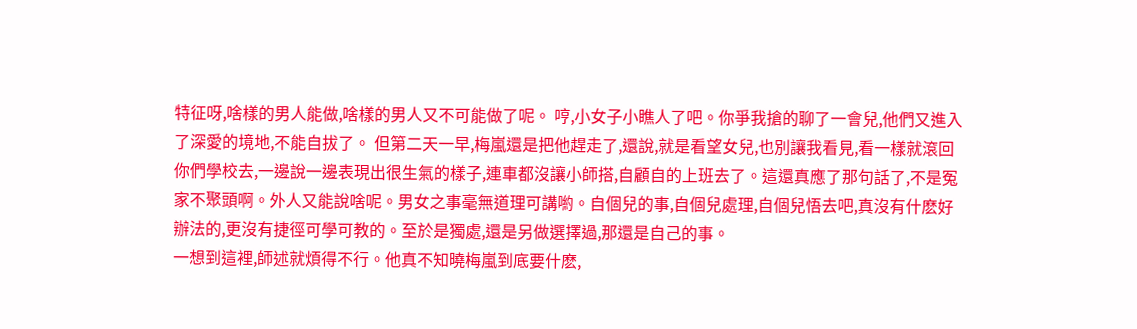特征呀,啥樣的男人能做,啥樣的男人又不可能做了呢。 哼,小女子小瞧人了吧。你爭我搶的聊了一會兒,他們又進入了深愛的境地,不能自拔了。 但第二天一早,梅嵐還是把他趕走了,還說,就是看望女兒,也別讓我看見,看一樣就滾回你們學校去,一邊說一邊表現出很生氣的樣子,連車都沒讓小師搭,自顧自的上班去了。這還真應了那句話了,不是冤家不聚頭啊。外人又能說啥呢。男女之事毫無道理可講喲。自個兒的事,自個兒處理,自個兒悟去吧,真沒有什麽好辦法的,更沒有捷徑可學可教的。至於是獨處,還是另做選擇過,那還是自己的事。
一想到這裡,師述就煩得不行。他真不知曉梅嵐到底要什麽,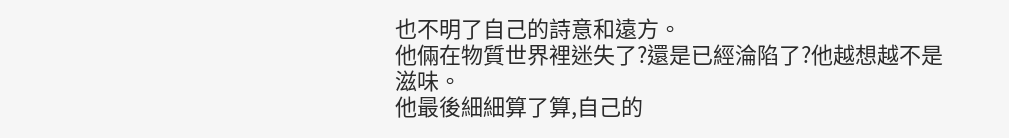也不明了自己的詩意和遠方。
他倆在物質世界裡迷失了?還是已經淪陷了?他越想越不是滋味。
他最後細細算了算,自己的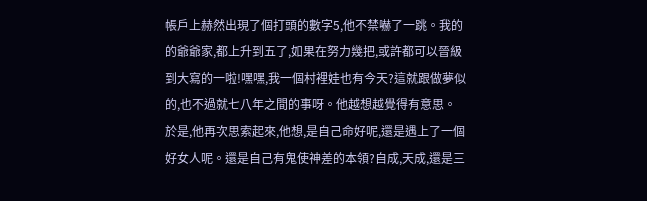帳戶上赫然出現了個打頭的數字5,他不禁嚇了一跳。我的的爺爺家,都上升到五了,如果在努力幾把,或許都可以晉級到大寫的一啦!嘿嘿,我一個村裡娃也有今天?這就跟做夢似的,也不過就七八年之間的事呀。他越想越覺得有意思。於是,他再次思索起來,他想,是自己命好呢,還是遇上了一個好女人呢。還是自己有鬼使神差的本領?自成,天成,還是三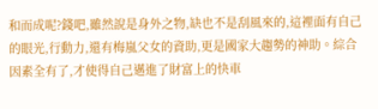和而成呢?錢吧,雖然說是身外之物,缺也不是刮風來的,這裡面有自己的眼光,行動力,還有梅嵐父女的資助,更是國家大趨勢的神助。綜合因素全有了,才使得自己邁進了財富上的快車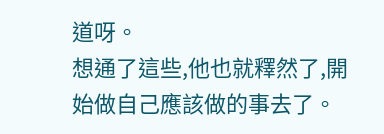道呀。
想通了這些,他也就釋然了,開始做自己應該做的事去了。